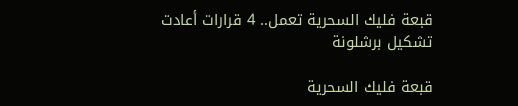قبعة فليك السحرية تعمل.. 4 قرارات أعادت تشكيل برشلونة

قبعة فليك السحرية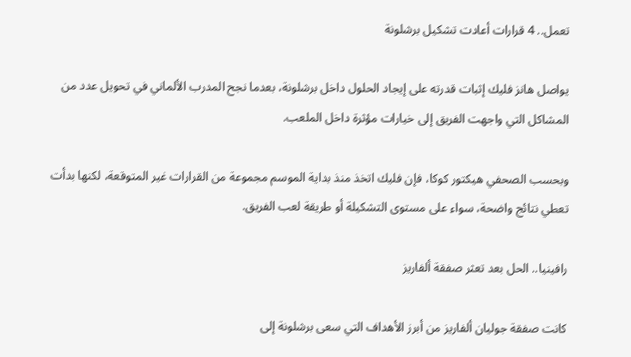تعمل.. 4 قرارات أعادت تشكيل برشلونة

يواصل هانز فليك إثبات قدرته على إيجاد الحلول داخل برشلونة، بعدما نجح المدرب الألماني في تحويل عدد من المشاكل التي واجهت الفريق إلى خيارات مؤثرة داخل الملعب.

وبحسب الصحفي هيكتور كوكا، فإن فليك اتخذ منذ بداية الموسم مجموعة من القرارات غير المتوقعة، لكنها بدأت تعطي نتائج واضحة، سواء على مستوى التشكيلة أو طريقة لعب الفريق.

رافينيا.. الحل بعد تعثر صفقة ألفاريز

كانت صفقة جوليان ألفاريز من أبرز الأهداف التي سعى برشلونة إلى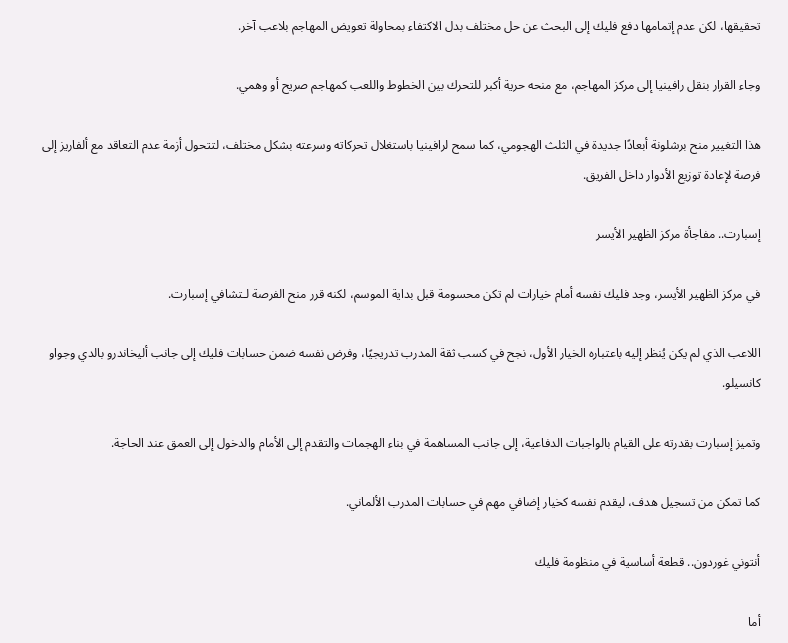تحقيقها، لكن عدم إتمامها دفع فليك إلى البحث عن حل مختلف بدل الاكتفاء بمحاولة تعويض المهاجم بلاعب آخر.

وجاء القرار بنقل رافينيا إلى مركز المهاجم، مع منحه حرية أكبر للتحرك بين الخطوط واللعب كمهاجم صريح أو وهمي.

هذا التغيير منح برشلونة أبعادًا جديدة في الثلث الهجومي، كما سمح لرافينيا باستغلال تحركاته وسرعته بشكل مختلف، لتتحول أزمة عدم التعاقد مع ألفاريز إلى فرصة لإعادة توزيع الأدوار داخل الفريق.

إسبارت.. مفاجأة مركز الظهير الأيسر

في مركز الظهير الأيسر، وجد فليك نفسه أمام خيارات لم تكن محسومة قبل بداية الموسم، لكنه قرر منح الفرصة لـتشافي إسبارت.

اللاعب الذي لم يكن يُنظر إليه باعتباره الخيار الأول، نجح في كسب ثقة المدرب تدريجيًا، وفرض نفسه ضمن حسابات فليك إلى جانب أليخاندرو بالدي وجواو كانسيلو.

وتميز إسبارت بقدرته على القيام بالواجبات الدفاعية، إلى جانب المساهمة في بناء الهجمات والتقدم إلى الأمام والدخول إلى العمق عند الحاجة.

كما تمكن من تسجيل هدف، ليقدم نفسه كخيار إضافي مهم في حسابات المدرب الألماني.

أنتوني غوردون.. قطعة أساسية في منظومة فليك

أما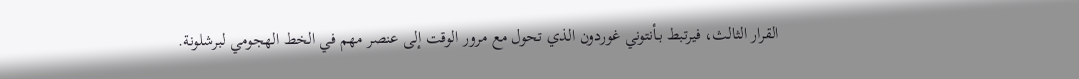القرار الثالث، فيرتبط بـأنتوني غوردون الذي تحول مع مرور الوقت إلى عنصر مهم في الخط الهجومي لبرشلونة.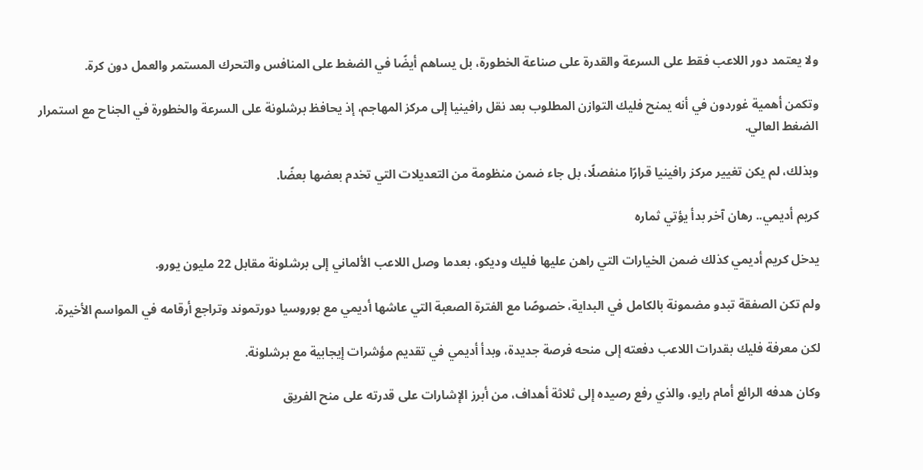ولا يعتمد دور اللاعب فقط على السرعة والقدرة على صناعة الخطورة، بل يساهم أيضًا في الضغط على المنافس والتحرك المستمر والعمل دون كرة.

وتكمن أهمية غوردون في أنه يمنح فليك التوازن المطلوب بعد نقل رافينيا إلى مركز المهاجم، إذ يحافظ برشلونة على السرعة والخطورة في الجناح مع استمرار الضغط العالي.

وبذلك، لم يكن تغيير مركز رافينيا قرارًا منفصلًا، بل جاء ضمن منظومة من التعديلات التي تخدم بعضها بعضًا.

كريم أديمي.. رهان آخر بدأ يؤتي ثماره

يدخل كريم أديمي كذلك ضمن الخيارات التي راهن عليها فليك وديكو، بعدما وصل اللاعب الألماني إلى برشلونة مقابل 22 مليون يورو.

ولم تكن الصفقة تبدو مضمونة بالكامل في البداية، خصوصًا مع الفترة الصعبة التي عاشها أديمي مع بوروسيا دورتموند وتراجع أرقامه في المواسم الأخيرة.

لكن معرفة فليك بقدرات اللاعب دفعته إلى منحه فرصة جديدة، وبدأ أديمي في تقديم مؤشرات إيجابية مع برشلونة.

وكان هدفه الرائع أمام رايو، والذي رفع رصيده إلى ثلاثة أهداف، من أبرز الإشارات على قدرته على منح الفريق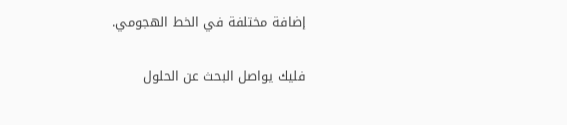إضافة مختلفة في الخط الهجومي.

فليك يواصل البحث عن الحلول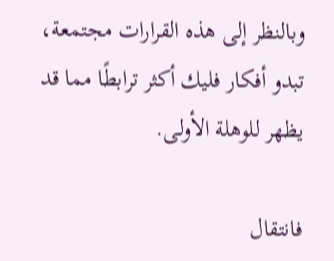وبالنظر إلى هذه القرارات مجتمعة، تبدو أفكار فليك أكثر ترابطًا مما قد يظهر للوهلة الأولى.

فانتقال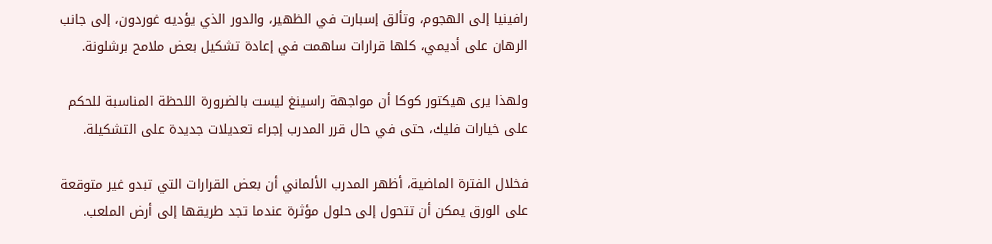رافينيا إلى الهجوم، وتألق إسبارت في الظهير، والدور الذي يؤديه غوردون، إلى جانب الرهان على أديمي، كلها قرارات ساهمت في إعادة تشكيل بعض ملامح برشلونة.

ولهذا يرى هيكتور كوكا أن مواجهة راسينغ ليست بالضرورة اللحظة المناسبة للحكم على خيارات فليك، حتى في حال قرر المدرب إجراء تعديلات جديدة على التشكيلة.

فخلال الفترة الماضية، أظهر المدرب الألماني أن بعض القرارات التي تبدو غير متوقعة على الورق يمكن أن تتحول إلى حلول مؤثرة عندما تجد طريقها إلى أرض الملعب.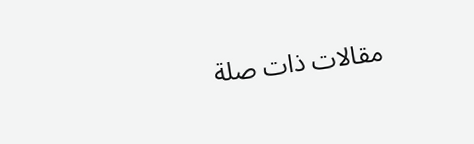مقالات ذات صلة